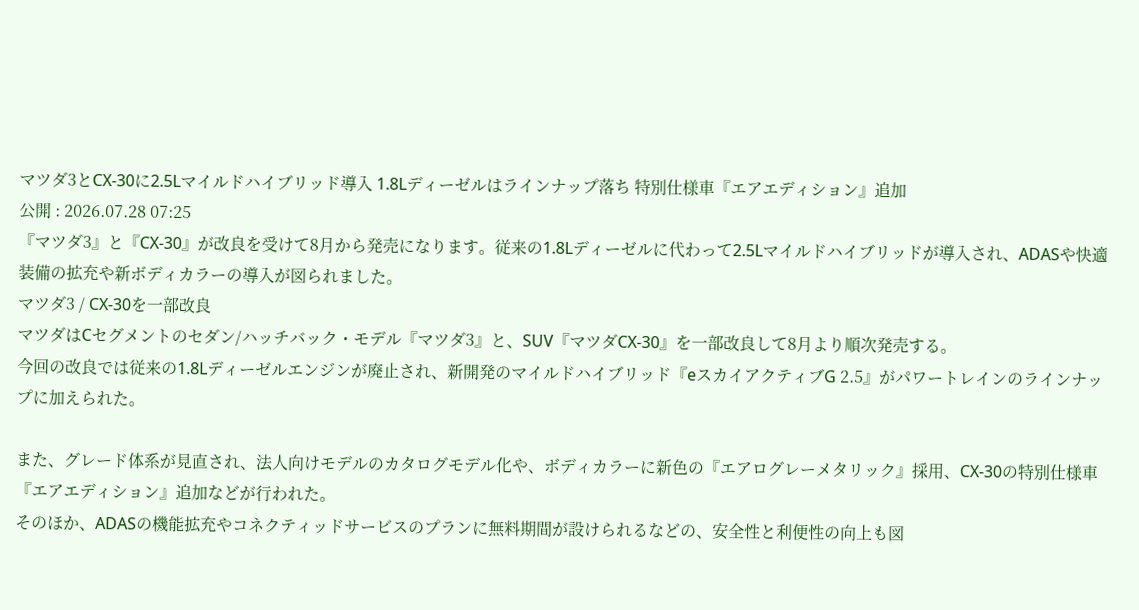マツダ3とCX-30に2.5Lマイルドハイブリッド導入 1.8Lディーゼルはラインナップ落ち 特別仕様車『エアエディション』追加
公開 : 2026.07.28 07:25
『マツダ3』と『CX-30』が改良を受けて8月から発売になります。従来の1.8Lディーゼルに代わって2.5Lマイルドハイブリッドが導入され、ADASや快適装備の拡充や新ボディカラーの導入が図られました。
マツダ3 / CX-30を一部改良
マツダはCセグメントのセダン/ハッチバック・モデル『マツダ3』と、SUV『マツダCX-30』を一部改良して8月より順次発売する。
今回の改良では従来の1.8Lディーゼルエンジンが廃止され、新開発のマイルドハイブリッド『eスカイアクティブG 2.5』がパワートレインのラインナップに加えられた。

また、グレード体系が見直され、法人向けモデルのカタログモデル化や、ボディカラーに新色の『エアログレーメタリック』採用、CX-30の特別仕様車『エアエディション』追加などが行われた。
そのほか、ADASの機能拡充やコネクティッドサービスのプランに無料期間が設けられるなどの、安全性と利便性の向上も図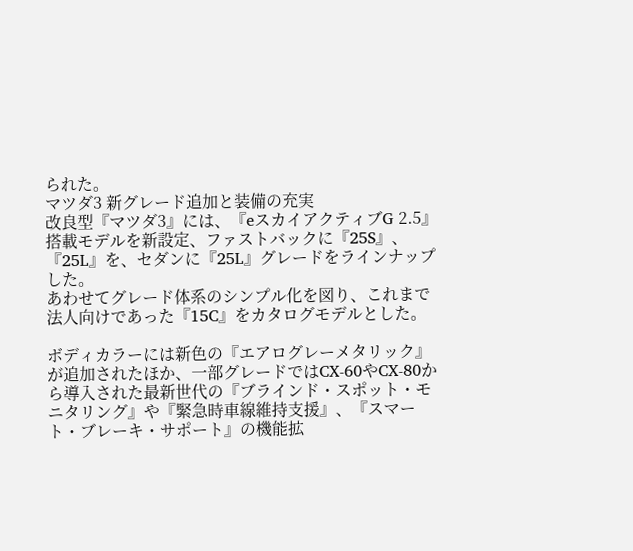られた。
マツダ3 新グレード追加と装備の充実
改良型『マツダ3』には、『eスカイアクティブG 2.5』搭載モデルを新設定、ファストバックに『25S』、『25L』を、セダンに『25L』グレードをラインナップした。
あわせてグレード体系のシンプル化を図り、これまで法人向けであった『15C』をカタログモデルとした。

ボディカラーには新色の『エアログレーメタリック』が追加されたほか、一部グレードではCX-60やCX-80から導入された最新世代の『ブラインド・スポット・モニタリング』や『緊急時車線維持支援』、『スマート・ブレーキ・サポート』の機能拡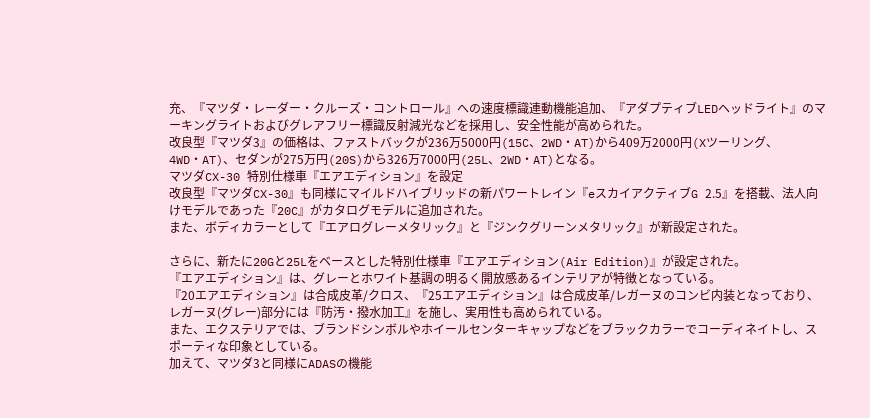充、『マツダ・レーダー・クルーズ・コントロール』への速度標識連動機能追加、『アダプティブLEDヘッドライト』のマーキングライトおよびグレアフリー標識反射減光などを採用し、安全性能が高められた。
改良型『マツダ3』の価格は、ファストバックが236万5000円(15C、2WD・AT)から409万2000円(Xツーリング、4WD・AT)、セダンが275万円(20S)から326万7000円(25L、2WD・AT)となる。
マツダCX-30 特別仕様車『エアエディション』を設定
改良型『マツダCX-30』も同様にマイルドハイブリッドの新パワートレイン『eスカイアクティブG 2.5』を搭載、法人向けモデルであった『20C』がカタログモデルに追加された。
また、ボディカラーとして『エアログレーメタリック』と『ジンクグリーンメタリック』が新設定された。

さらに、新たに20Gと25Lをベースとした特別仕様車『エアエディション(Air Edition)』が設定された。
『エアエディション』は、グレーとホワイト基調の明るく開放感あるインテリアが特徴となっている。
『20エアエディション』は合成皮革/クロス、『25エアエディション』は合成皮革/レガーヌのコンビ内装となっており、レガーヌ(グレー)部分には『防汚・撥水加工』を施し、実用性も高められている。
また、エクステリアでは、ブランドシンボルやホイールセンターキャップなどをブラックカラーでコーディネイトし、スポーティな印象としている。
加えて、マツダ3と同様にADASの機能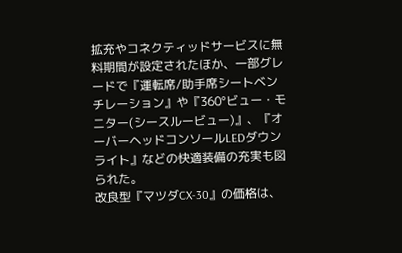拡充やコネクティッドサービスに無料期間が設定されたほか、一部グレードで『運転席/助手席シートベンチレーション』や『360°ビュー・モニター(シースルービュー)』、『オーバーヘッドコンソールLEDダウンライト』などの快適装備の充実も図られた。
改良型『マツダCX-30』の価格は、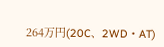264万円(20C、2WD・AT)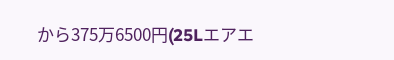から375万6500円(25Lエアエ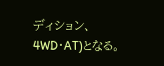ディション、4WD・AT)となる。